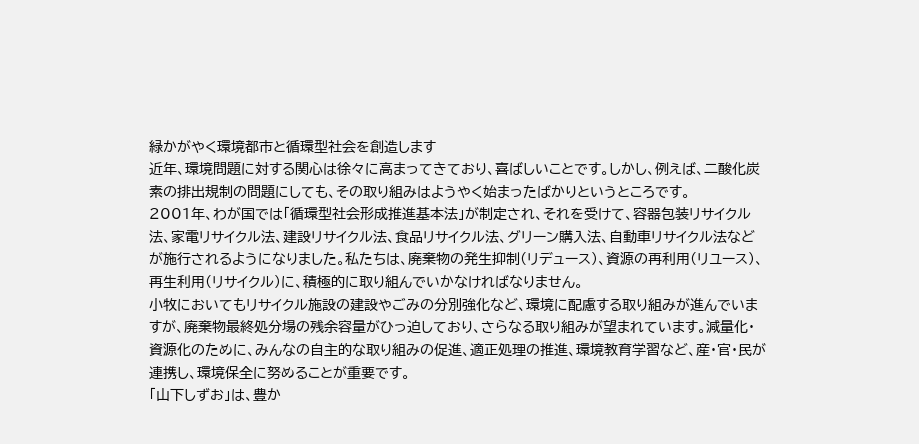緑かがやく環境都市と循環型社会を創造します
近年、環境問題に対する関心は徐々に高まってきており、喜ばしいことです。しかし、例えば、二酸化炭素の排出規制の問題にしても、その取り組みはようやく始まったばかりというところです。
2001年、わが国では「循環型社会形成推進基本法」が制定され、それを受けて、容器包装リサイクル法、家電リサイクル法、建設リサイクル法、食品リサイクル法、グリーン購入法、自動車リサイクル法などが施行されるようになりました。私たちは、廃棄物の発生抑制(リデュース)、資源の再利用(リユース)、再生利用(リサイクル)に、積極的に取り組んでいかなければなりません。
小牧においてもリサイクル施設の建設やごみの分別強化など、環境に配慮する取り組みが進んでいますが、廃棄物最終処分場の残余容量がひっ迫しており、さらなる取り組みが望まれています。減量化・資源化のために、みんなの自主的な取り組みの促進、適正処理の推進、環境教育学習など、産・官・民が連携し、環境保全に努めることが重要です。
「山下しずお」は、豊か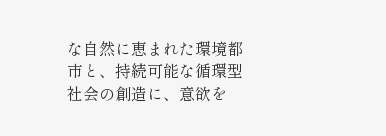な自然に恵まれた環境都市と、持続可能な循環型社会の創造に、意欲を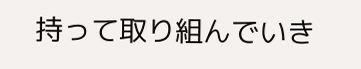持って取り組んでいき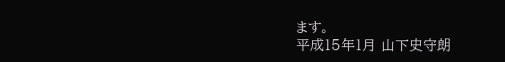ます。
平成15年1月 山下史守朗